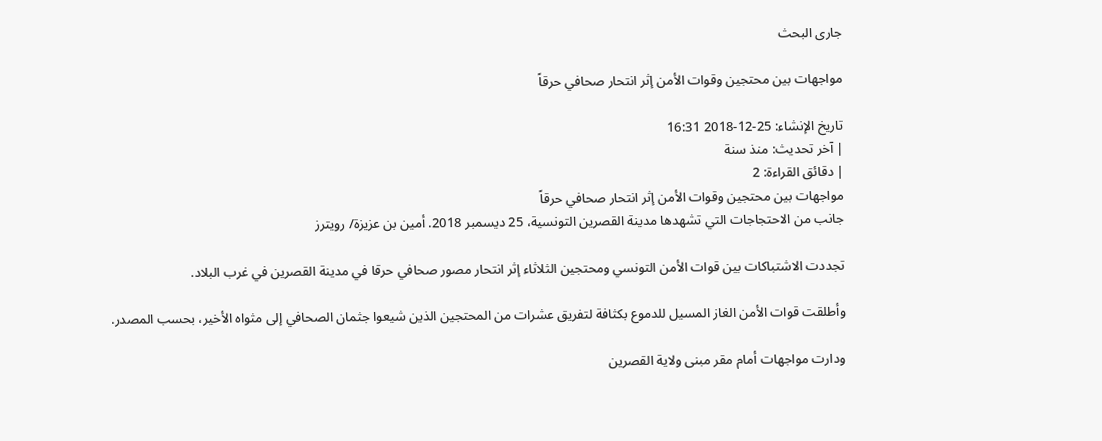جارى البحث

مواجهات بين محتجين وقوات الأمن إثر انتحار صحافي حرقاً

تاريخ الإنشاء: 25-12-2018 16:31
| آخر تحديث: منذ سنة
| دقائق القراءة: 2
مواجهات بين محتجين وقوات الأمن إثر انتحار صحافي حرقاً
جانب من الاحتجاجات التي تشهدها مدينة القصرين التونسية، 25 ديسمبر 2018. أمين بن عزيزة/ رويترز

تجددت الاشتباكات بين قوات الأمن التونسي ومحتجين الثلاثاء إثر انتحار مصور صحافي حرقا في مدينة القصرين في غرب البلاد.

وأطلقت قوات الأمن الغاز المسيل للدموع بكثافة لتفريق عشرات من المحتجين الذين شيعوا جثمان الصحافي إلى مثواه الأخير، بحسب المصدر.

ودارت مواجهات أمام مقر مبنى ولاية القصرين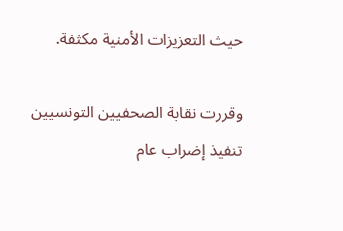حيث التعزيزات الأمنية مكثفة.

وقررت نقابة الصحفيين التونسيين تنفيذ إضراب عام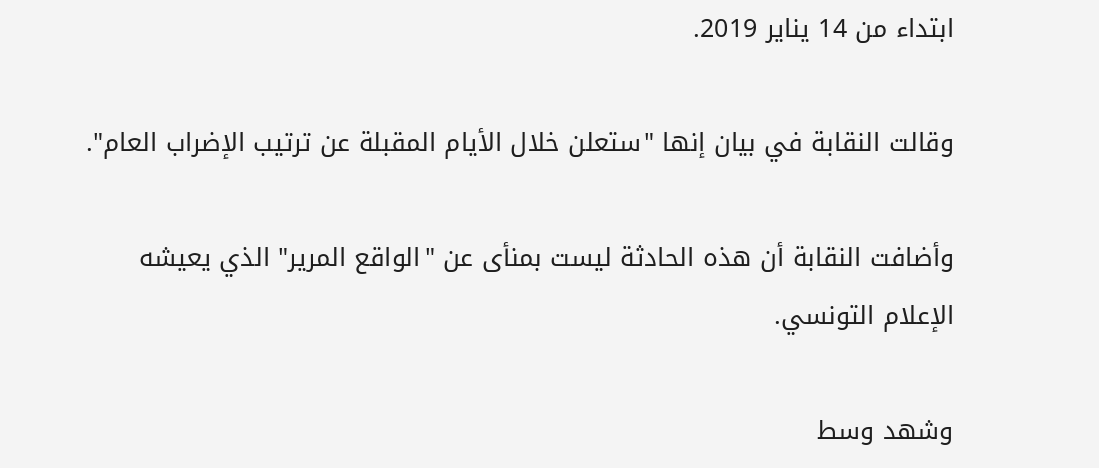ابتداء من 14 يناير 2019.

وقالت النقابة في بيان إنها "ستعلن خلال الأيام المقبلة عن ترتيب الإضراب العام".

وأضافت النقابة أن هذه الحادثة ليست بمنأى عن "الواقع المرير" الذي يعيشه الإعلام التونسي.

وشهد وسط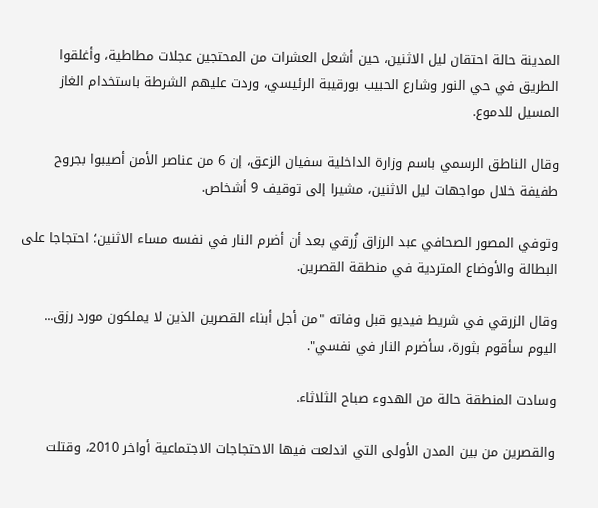المدينة حالة احتقان ليل الاثنين، حين أشعل العشرات من المحتجين عجلات مطاطية، وأغلقوا الطريق في حي النور وشارع الحبيب بورقيبة الرئيسي، وردت عليهم الشرطة باستخدام الغاز المسيل للدموع.

وقال الناطق الرسمي باسم وزارة الداخلية سفيان الزعق، إن 6 من عناصر الأمن أصيبوا بجروح طفيفة خلال مواجهات ليل الاثنين، مشيرا إلى توقيف 9 أشخاص.

وتوفي المصور الصحافي عبد الرزاق زُرقي بعد أن أضرم النار في نفسه مساء الاثنين؛ احتجاجا على البطالة والأوضاع المتردية في منطقة القصرين.

وقال الزرقي في شريط فيديو قبل وفاته "من أجل أبناء القصرين الذين لا يملكون مورد رزق... اليوم سأقوم بثورة، سأضرم النار في نفسي".

وسادت المنطقة حالة من الهدوء صباح الثلاثاء.

والقصرين من بين المدن الأولى التي اندلعت فيها الاحتجاجات الاجتماعية أواخر 2010، وقتلت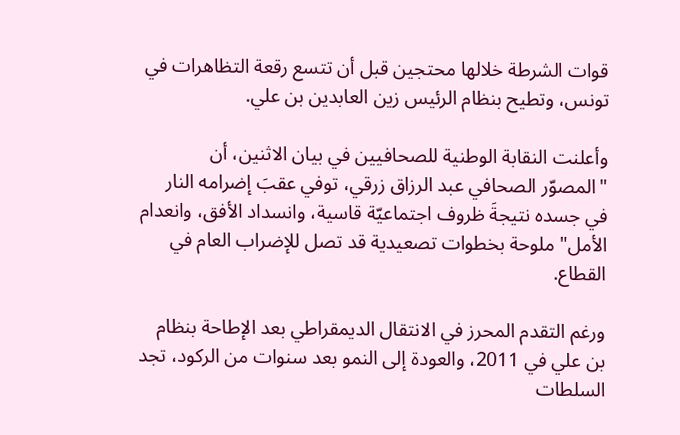قوات الشرطة خلالها محتجين قبل أن تتسع رقعة التظاهرات في تونس، وتطيح بنظام الرئيس زين العابدين بن علي.

وأعلنت النقابة الوطنية للصحافيين في بيان الاثنين، أن "المصوّر الصحافي عبد الرزاق زرقي، توفي عقبَ إضرامه النار في جسده نتيجةَ ظروف اجتماعيّة قاسية، وانسداد الأفق، وانعدام الأمل" ملوحة بخطوات تصعيدية قد تصل للإضراب العام في القطاع.

ورغم التقدم المحرز في الانتقال الديمقراطي بعد الإطاحة بنظام بن علي في 2011، والعودة إلى النمو بعد سنوات من الركود، تجد السلطات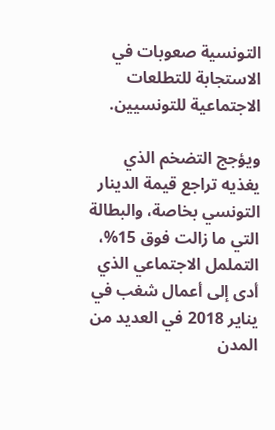التونسية صعوبات في الاستجابة للتطلعات الاجتماعية للتونسيين.

ويؤجج التضخم الذي يغذيه تراجع قيمة الدينار التونسي بخاصة، والبطالة التي ما زالت فوق 15%، التململ الاجتماعي الذي أدى إلى أعمال شغب في يناير 2018 في العديد من المدن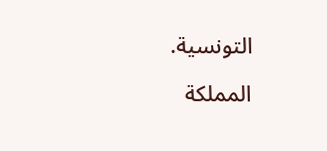التونسية.

المملكة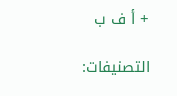+ أ ف ب

التصنيفات: